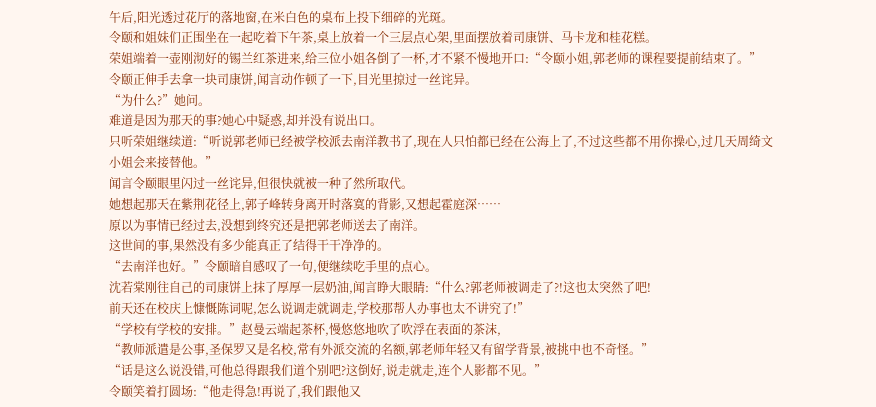午后,阳光透过花厅的落地窗,在米白色的桌布上投下细碎的光斑。
令颐和姐妹们正围坐在一起吃着下午茶,桌上放着一个三层点心架,里面摆放着司康饼、马卡龙和桂花糕。
荣姐端着一壶刚沏好的锡兰红茶进来,给三位小姐各倒了一杯,才不紧不慢地开口:“令颐小姐,郭老师的课程要提前结束了。”
令颐正伸手去拿一块司康饼,闻言动作顿了一下,目光里掠过一丝诧异。
“为什么?”她问。
难道是因为那天的事?她心中疑惑,却并没有说出口。
只听荣姐继续道:“听说郭老师已经被学校派去南洋教书了,现在人只怕都已经在公海上了,不过这些都不用你操心,过几天周绮文小姐会来接替他。”
闻言令颐眼里闪过一丝诧异,但很快就被一种了然所取代。
她想起那天在紫荆花径上,郭子峰转身离开时落寞的背影,又想起霍庭深……
原以为事情已经过去,没想到终究还是把郭老师送去了南洋。
这世间的事,果然没有多少能真正了结得干干净净的。
“去南洋也好。”令颐暗自感叹了一句,便继续吃手里的点心。
沈若棠刚往自己的司康饼上抹了厚厚一层奶油,闻言睁大眼睛:“什么?郭老师被调走了?!这也太突然了吧!
前天还在校庆上慷慨陈词呢,怎么说调走就调走,学校那帮人办事也太不讲究了!”
“学校有学校的安排。”赵曼云端起茶杯,慢悠悠地吹了吹浮在表面的茶沫,
“教师派遣是公事,圣保罗又是名校,常有外派交流的名额,郭老师年轻又有留学背景,被挑中也不奇怪。”
“话是这么说没错,可他总得跟我们道个别吧?这倒好,说走就走,连个人影都不见。”
令颐笑着打圆场:“他走得急!再说了,我们跟他又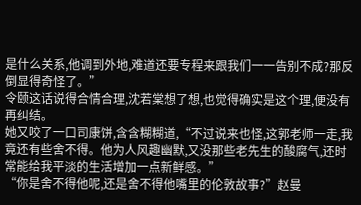是什么关系,他调到外地,难道还要专程来跟我们一一告别不成?那反倒显得奇怪了。”
令颐这话说得合情合理,沈若棠想了想,也觉得确实是这个理,便没有再纠结。
她又咬了一口司康饼,含含糊糊道,“不过说来也怪,这郭老师一走,我竟还有些舍不得。他为人风趣幽默,又没那些老先生的酸腐气,还时常能给我平淡的生活增加一点新鲜感。”
“你是舍不得他呢,还是舍不得他嘴里的伦敦故事?”赵曼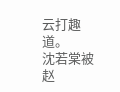云打趣道。
沈若棠被赵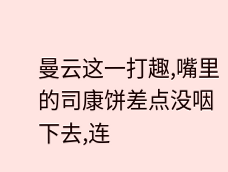曼云这一打趣,嘴里的司康饼差点没咽下去,连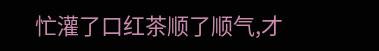忙灌了口红茶顺了顺气,才